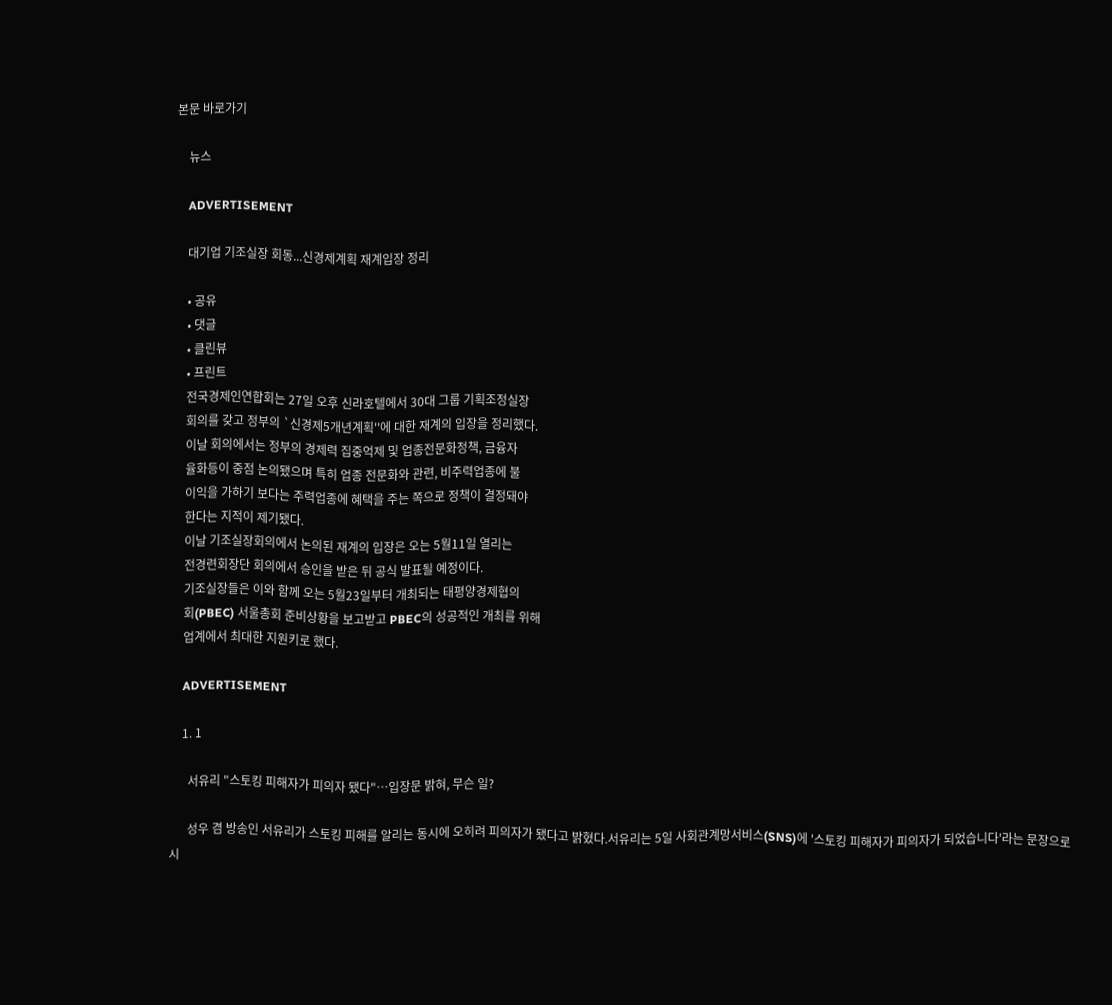본문 바로가기

    뉴스

    ADVERTISEMENT

    대기업 기조실장 회동...신경제계획 재계입장 정리

    • 공유
    • 댓글
    • 클린뷰
    • 프린트
    전국경제인연합회는 27일 오후 신라호텔에서 30대 그룹 기획조정실장
    회의를 갖고 정부의 `신경제5개년계획''에 대한 재계의 입장을 정리했다.
    이날 회의에서는 정부의 경제력 집중억제 및 업종전문화정책, 금융자
    율화등이 중점 논의됐으며 특히 업종 전문화와 관련, 비주력업종에 불
    이익을 가하기 보다는 주력업종에 혜택을 주는 쪽으로 정책이 결정돼야
    한다는 지적이 제기됐다.
    이날 기조실장회의에서 논의된 재계의 입장은 오는 5월11일 열리는
    전경련회장단 회의에서 승인을 받은 뒤 공식 발표될 예정이다.
    기조실장들은 이와 함께 오는 5월23일부터 개최되는 태평양경제협의
    회(PBEC) 서울총회 준비상황을 보고받고 PBEC의 성공적인 개최를 위해
    업계에서 최대한 지원키로 했다.

    ADVERTISEMENT

    1. 1

      서유리 "스토킹 피해자가 피의자 됐다"…입장문 밝혀, 무슨 일?

      성우 겸 방송인 서유리가 스토킹 피해를 알리는 동시에 오히려 피의자가 됐다고 밝혔다.서유리는 5일 사회관계망서비스(SNS)에 '스토킹 피해자가 피의자가 되었습니다'라는 문장으로 시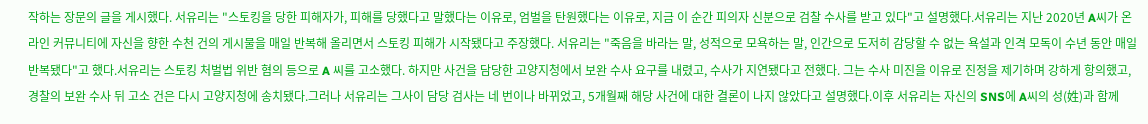작하는 장문의 글을 게시했다. 서유리는 "스토킹을 당한 피해자가, 피해를 당했다고 말했다는 이유로, 엄벌을 탄원했다는 이유로, 지금 이 순간 피의자 신분으로 검찰 수사를 받고 있다"고 설명했다.서유리는 지난 2020년 A씨가 온라인 커뮤니티에 자신을 향한 수천 건의 게시물을 매일 반복해 올리면서 스토킹 피해가 시작됐다고 주장했다. 서유리는 "죽음을 바라는 말, 성적으로 모욕하는 말, 인간으로 도저히 감당할 수 없는 욕설과 인격 모독이 수년 동안 매일 반복됐다"고 했다.서유리는 스토킹 처벌법 위반 혐의 등으로 A 씨를 고소했다. 하지만 사건을 담당한 고양지청에서 보완 수사 요구를 내렸고, 수사가 지연됐다고 전했다. 그는 수사 미진을 이유로 진정을 제기하며 강하게 항의했고, 경찰의 보완 수사 뒤 고소 건은 다시 고양지청에 송치됐다.그러나 서유리는 그사이 담당 검사는 네 번이나 바뀌었고, 5개월째 해당 사건에 대한 결론이 나지 않았다고 설명했다.이후 서유리는 자신의 SNS에 A씨의 성(姓)과 함께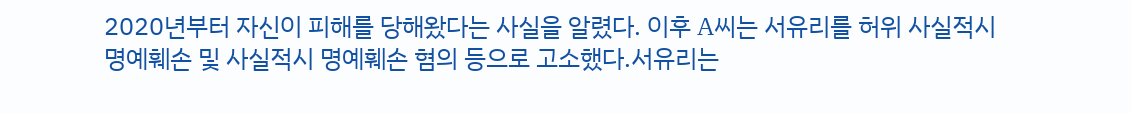2020년부터 자신이 피해를 당해왔다는 사실을 알렸다. 이후 A씨는 서유리를 허위 사실적시 명예훼손 및 사실적시 명예훼손 혐의 등으로 고소했다.서유리는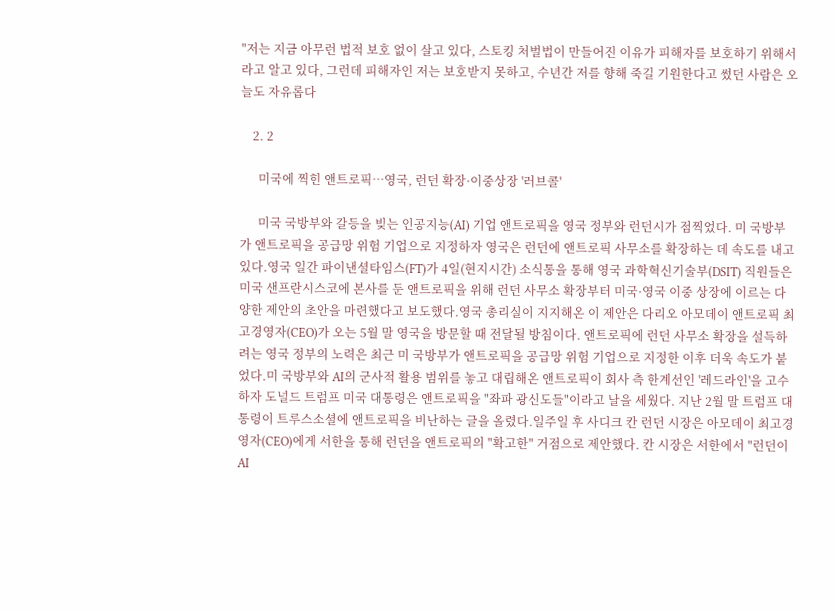"저는 지금 아무런 법적 보호 없이 살고 있다, 스토킹 처벌법이 만들어진 이유가 피해자를 보호하기 위해서라고 알고 있다, 그런데 피해자인 저는 보호받지 못하고, 수년간 저를 향해 죽길 기원한다고 썼던 사람은 오늘도 자유롭다

    2. 2

      미국에 찍힌 앤트로픽…영국, 런던 확장·이중상장 '러브콜'

      미국 국방부와 갈등을 빚는 인공지능(AI) 기업 앤트로픽을 영국 정부와 런던시가 점찍었다. 미 국방부가 앤트로픽을 공급망 위험 기업으로 지정하자 영국은 런던에 앤트로픽 사무소를 확장하는 데 속도를 내고 있다.영국 일간 파이낸셜타임스(FT)가 4일(현지시간) 소식통을 통해 영국 과학혁신기술부(DSIT) 직원들은 미국 샌프란시스코에 본사를 둔 앤트로픽을 위해 런던 사무소 확장부터 미국·영국 이중 상장에 이르는 다양한 제안의 초안을 마련했다고 보도했다.영국 총리실이 지지해온 이 제안은 다리오 아모데이 앤트로픽 최고경영자(CEO)가 오는 5월 말 영국을 방문할 때 전달될 방침이다. 앤트로픽에 런던 사무소 확장을 설득하려는 영국 정부의 노력은 최근 미 국방부가 앤트로픽을 공급망 위험 기업으로 지정한 이후 더욱 속도가 붙었다.미 국방부와 AI의 군사적 활용 범위를 놓고 대립해온 앤트로픽이 회사 측 한계선인 '레드라인'을 고수하자 도널드 트럼프 미국 대통령은 앤트로픽을 "좌파 광신도들"이라고 날을 세웠다. 지난 2월 말 트럼프 대통령이 트루스소셜에 앤트로픽을 비난하는 글을 올렸다.일주일 후 사디크 칸 런던 시장은 아모데이 최고경영자(CEO)에게 서한을 통해 런던을 앤트로픽의 "확고한" 거점으로 제안했다. 칸 시장은 서한에서 "런던이 AI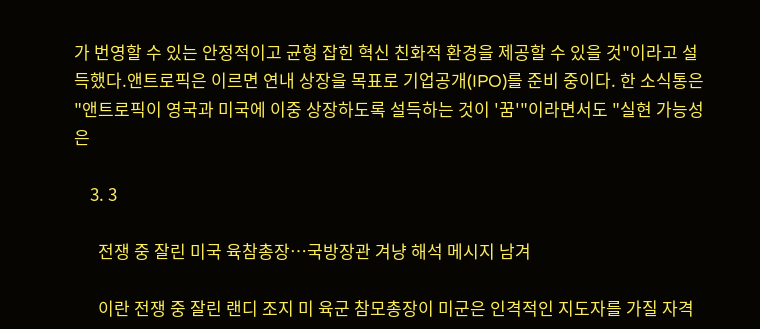가 번영할 수 있는 안정적이고 균형 잡힌 혁신 친화적 환경을 제공할 수 있을 것"이라고 설득했다.앤트로픽은 이르면 연내 상장을 목표로 기업공개(IPO)를 준비 중이다. 한 소식통은 "앤트로픽이 영국과 미국에 이중 상장하도록 설득하는 것이 '꿈'"이라면서도 "실현 가능성은

    3. 3

      전쟁 중 잘린 미국 육참총장…국방장관 겨냥 해석 메시지 남겨

      이란 전쟁 중 잘린 랜디 조지 미 육군 참모총장이 미군은 인격적인 지도자를 가질 자격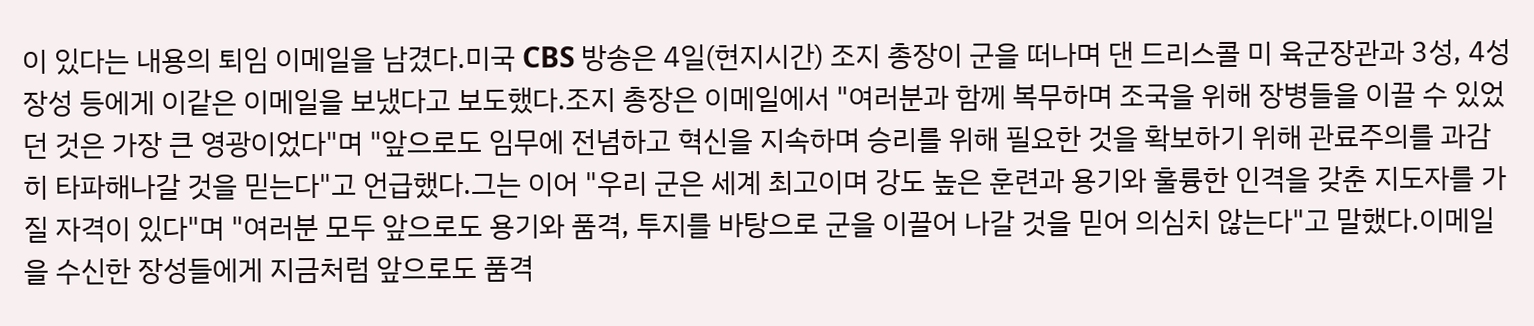이 있다는 내용의 퇴임 이메일을 남겼다.미국 CBS 방송은 4일(현지시간) 조지 총장이 군을 떠나며 댄 드리스콜 미 육군장관과 3성, 4성 장성 등에게 이같은 이메일을 보냈다고 보도했다.조지 총장은 이메일에서 "여러분과 함께 복무하며 조국을 위해 장병들을 이끌 수 있었던 것은 가장 큰 영광이었다"며 "앞으로도 임무에 전념하고 혁신을 지속하며 승리를 위해 필요한 것을 확보하기 위해 관료주의를 과감히 타파해나갈 것을 믿는다"고 언급했다.그는 이어 "우리 군은 세계 최고이며 강도 높은 훈련과 용기와 훌륭한 인격을 갖춘 지도자를 가질 자격이 있다"며 "여러분 모두 앞으로도 용기와 품격, 투지를 바탕으로 군을 이끌어 나갈 것을 믿어 의심치 않는다"고 말했다.이메일을 수신한 장성들에게 지금처럼 앞으로도 품격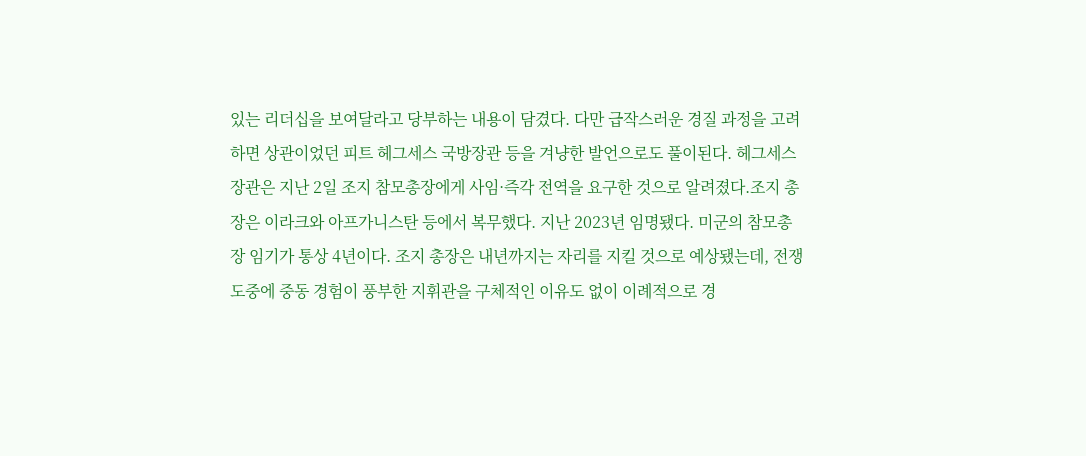있는 리더십을 보여달라고 당부하는 내용이 담겼다. 다만 급작스러운 경질 과정을 고려하면 상관이었던 피트 헤그세스 국방장관 등을 겨냥한 발언으로도 풀이된다. 헤그세스 장관은 지난 2일 조지 참모총장에게 사임·즉각 전역을 요구한 것으로 알려졌다.조지 총장은 이라크와 아프가니스탄 등에서 복무했다. 지난 2023년 임명됐다. 미군의 참모총장 임기가 통상 4년이다. 조지 총장은 내년까지는 자리를 지킬 것으로 예상됐는데, 전쟁 도중에 중동 경험이 풍부한 지휘관을 구체적인 이유도 없이 이례적으로 경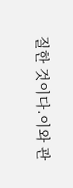질한 것이다.이와 관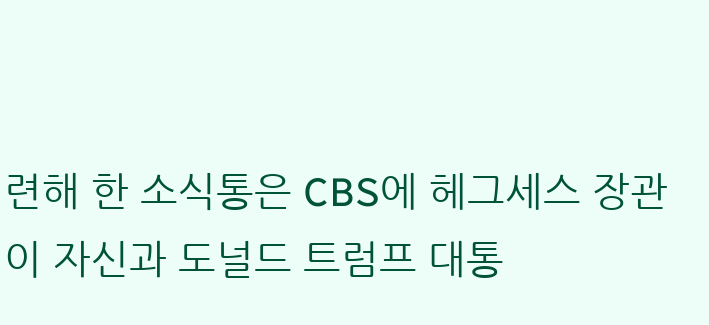련해 한 소식통은 CBS에 헤그세스 장관이 자신과 도널드 트럼프 대통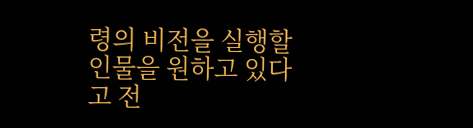령의 비전을 실행할 인물을 원하고 있다고 전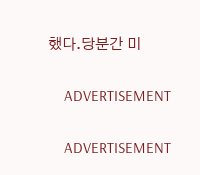했다.당분간 미

    ADVERTISEMENT

    ADVERTISEMENT